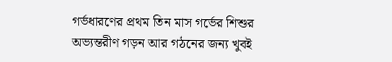গর্ভধারণের প্রথম তিন মাস গর্ভের শিশুর অভ্যন্তরীণ গড়ন আর গঠনের জন্য খুবই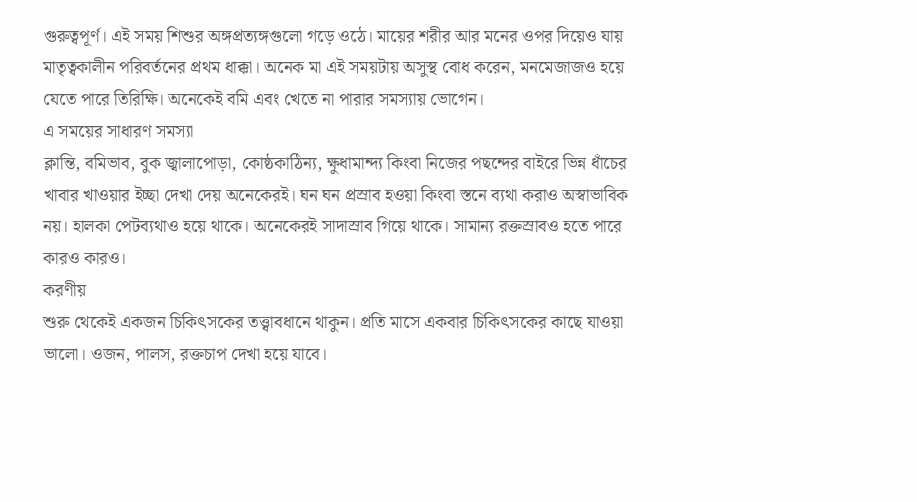গুরুত্বপূর্ণ। এই সময় শিশুর অঙ্গপ্রত্যঙ্গগুলো গড়ে ওঠে। মায়ের শরীর আর মনের ওপর দিয়েও যায় মাতৃত্বকালীন পরিবর্তনের প্রথম ধাক্কা। অনেক মা এই সময়টায় অসুস্থ বোধ করেন, মনমেজাজও হয়ে যেতে পারে তিরিক্ষি। অনেকেই বমি এবং খেতে না পারার সমস্যায় ভোগেন।
এ সময়ের সাধারণ সমস্যা
ক্লান্তি, বমিভাব, বুক জ্বালাপোড়া, কোষ্ঠকাঠিন্য, ক্ষুধামান্দ্য কিংবা নিজের পছন্দের বাইরে ভিন্ন ধাঁচের খাবার খাওয়ার ইচ্ছা দেখা দেয় অনেকেরই। ঘন ঘন প্রস্রাব হওয়া কিংবা স্তনে ব্যথা করাও অস্বাভাবিক নয়। হালকা পেটব্যথাও হয়ে থাকে। অনেকেরই সাদাস্রাব গিয়ে থাকে। সামান্য রক্তস্রাবও হতে পারে কারও কারও।
করণীয়
শুরু থেকেই একজন চিকিৎসকের তত্ত্বাবধানে থাকুন। প্রতি মাসে একবার চিকিৎসকের কাছে যাওয়া ভালো। ওজন, পালস, রক্তচাপ দেখা হয়ে যাবে।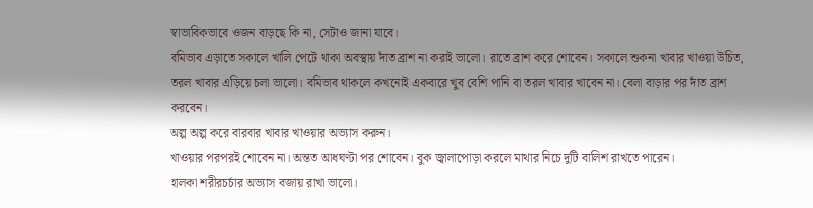স্বাভাবিকভাবে ওজন বাড়ছে কি না, সেটাও জানা যাবে।
বমিভাব এড়াতে সকালে খালি পেটে থাকা অবস্থায় দাঁত ব্রাশ না করাই ভালো। রাতে ব্রাশ করে শোবেন। সকালে শুকনা খাবার খাওয়া উচিত, তরল খাবার এড়িয়ে চলা ভালো। বমিভাব থাকলে কখনোই একবারে খুব বেশি পানি বা তরল খাবার খাবেন না। বেলা বাড়ার পর দাঁত ব্রাশ করবেন।
অল্প অল্প করে বারবার খাবার খাওয়ার অভ্যাস করুন।
খাওয়ার পরপরই শোবেন না। অন্তত আধঘণ্টা পর শোবেন। বুক জ্বালাপোড়া করলে মাথার নিচে দুটি বালিশ রাখতে পারেন।
হালকা শরীরচর্চার অভ্যাস বজায় রাখা ভালো।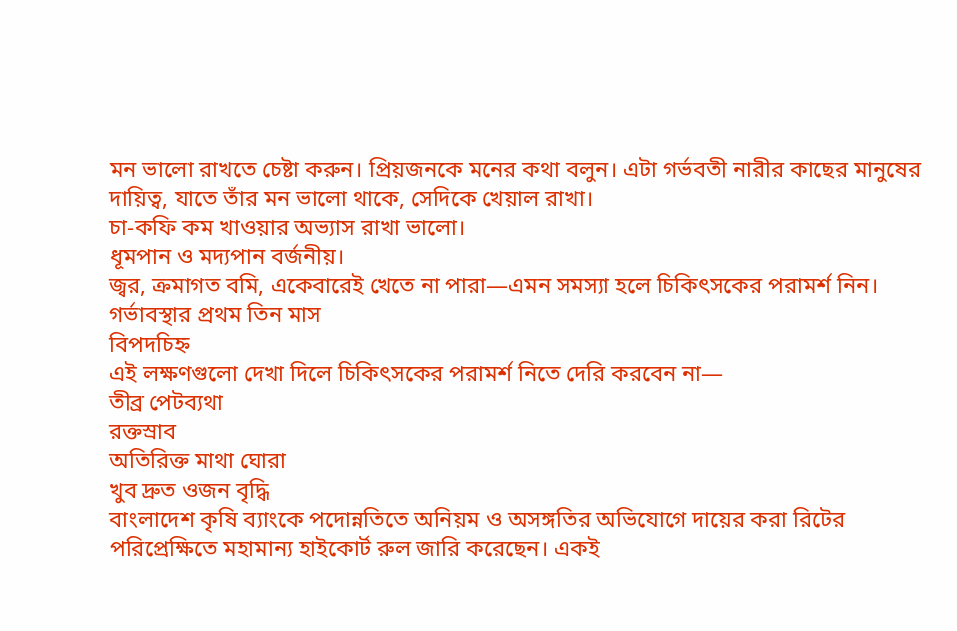মন ভালো রাখতে চেষ্টা করুন। প্রিয়জনকে মনের কথা বলুন। এটা গর্ভবতী নারীর কাছের মানুষের দায়িত্ব, যাতে তাঁর মন ভালো থাকে, সেদিকে খেয়াল রাখা।
চা-কফি কম খাওয়ার অভ্যাস রাখা ভালো।
ধূমপান ও মদ্যপান বর্জনীয়।
জ্বর, ক্রমাগত বমি, একেবারেই খেতে না পারা—এমন সমস্যা হলে চিকিৎসকের পরামর্শ নিন।
গর্ভাবস্থার প্রথম তিন মাস
বিপদচিহ্ন
এই লক্ষণগুলো দেখা দিলে চিকিৎসকের পরামর্শ নিতে দেরি করবেন না—
তীব্র পেটব্যথা
রক্তস্রাব
অতিরিক্ত মাথা ঘোরা
খুব দ্রুত ওজন বৃদ্ধি
বাংলাদেশ কৃষি ব্যাংকে পদোন্নতিতে অনিয়ম ও অসঙ্গতির অভিযোগে দায়ের করা রিটের পরিপ্রেক্ষিতে মহামান্য হাইকোর্ট রুল জারি করেছেন। একই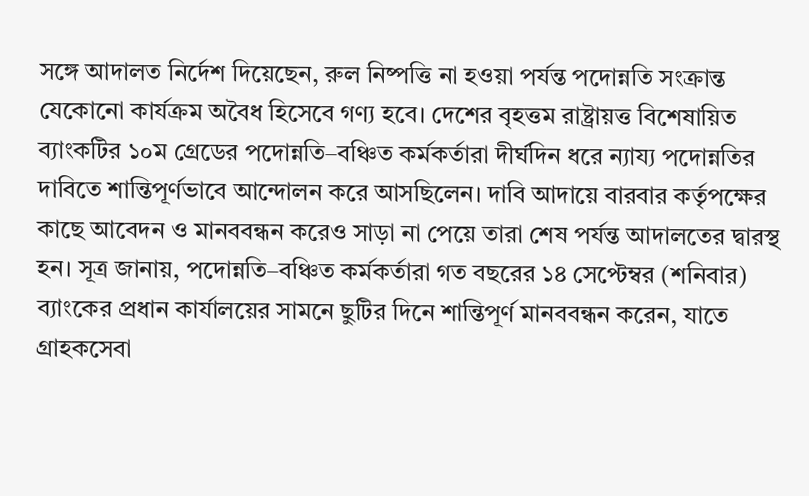সঙ্গে আদালত নির্দেশ দিয়েছেন, রুল নিষ্পত্তি না হওয়া পর্যন্ত পদোন্নতি সংক্রান্ত যেকোনো কার্যক্রম অবৈধ হিসেবে গণ্য হবে। দেশের বৃহত্তম রাষ্ট্রায়ত্ত বিশেষায়িত ব্যাংকটির ১০ম গ্রেডের পদোন্নতি–বঞ্চিত কর্মকর্তারা দীর্ঘদিন ধরে ন্যায্য পদোন্নতির দাবিতে শান্তিপূর্ণভাবে আন্দোলন করে আসছিলেন। দাবি আদায়ে বারবার কর্তৃপক্ষের কাছে আবেদন ও মানববন্ধন করেও সাড়া না পেয়ে তারা শেষ পর্যন্ত আদালতের দ্বারস্থ হন। সূত্র জানায়, পদোন্নতি–বঞ্চিত কর্মকর্তারা গত বছরের ১৪ সেপ্টেম্বর (শনিবার) ব্যাংকের প্রধান কার্যালয়ের সামনে ছুটির দিনে শান্তিপূর্ণ মানববন্ধন করেন, যাতে গ্রাহকসেবা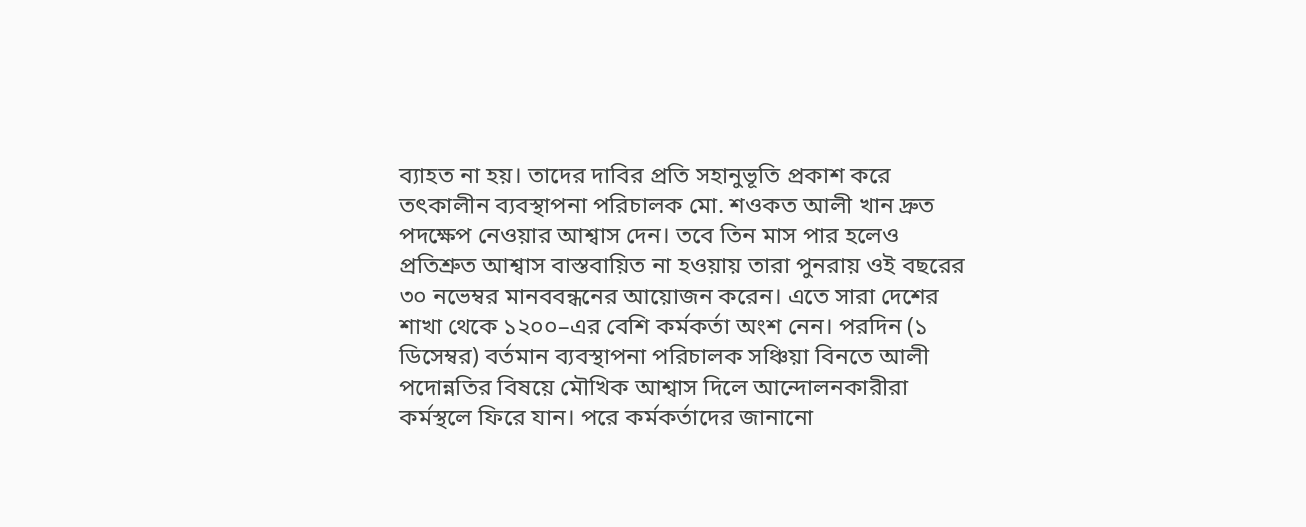ব্যাহত না হয়। তাদের দাবির প্রতি সহানুভূতি প্রকাশ করে তৎকালীন ব্যবস্থাপনা পরিচালক মো. শওকত আলী খান দ্রুত পদক্ষেপ নেওয়ার আশ্বাস দেন। তবে তিন মাস পার হলেও প্রতিশ্রুত আশ্বাস বাস্তবায়িত না হওয়ায় তারা পুনরায় ওই বছরের ৩০ নভেম্বর মানববন্ধনের আয়োজন করেন। এতে সারা দেশের শাখা থেকে ১২০০–এর বেশি কর্মকর্তা অংশ নেন। পরদিন (১ ডিসেম্বর) বর্তমান ব্যবস্থাপনা পরিচালক সঞ্চিয়া বিনতে আলী পদোন্নতির বিষয়ে মৌখিক আশ্বাস দিলে আন্দোলনকারীরা কর্মস্থলে ফিরে যান। পরে কর্মকর্তাদের জানানো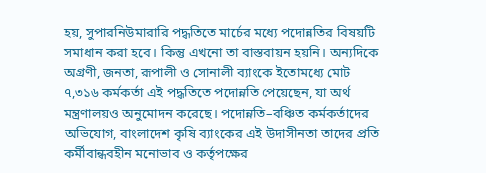হয়, সুপারনিউমারারি পদ্ধতিতে মার্চের মধ্যে পদোন্নতির বিষয়টি সমাধান করা হবে। কিন্তু এখনো তা বাস্তবায়ন হয়নি। অন্যদিকে অগ্রণী, জনতা, রূপালী ও সোনালী ব্যাংকে ইতোমধ্যে মোট ৭,৩১৬ কর্মকর্তা এই পদ্ধতিতে পদোন্নতি পেয়েছেন, যা অর্থ মন্ত্রণালয়ও অনুমোদন করেছে। পদোন্নতি–বঞ্চিত কর্মকর্তাদের অভিযোগ, বাংলাদেশ কৃষি ব্যাংকের এই উদাসীনতা তাদের প্রতি কর্মীবান্ধবহীন মনোভাব ও কর্তৃপক্ষের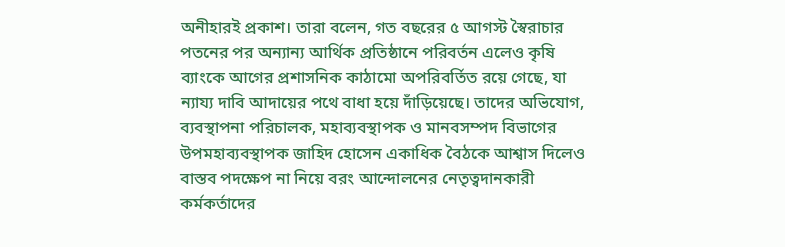অনীহারই প্রকাশ। তারা বলেন, গত বছরের ৫ আগস্ট স্বৈরাচার পতনের পর অন্যান্য আর্থিক প্রতিষ্ঠানে পরিবর্তন এলেও কৃষি ব্যাংকে আগের প্রশাসনিক কাঠামো অপরিবর্তিত রয়ে গেছে, যা ন্যায্য দাবি আদায়ের পথে বাধা হয়ে দাঁড়িয়েছে। তাদের অভিযোগ, ব্যবস্থাপনা পরিচালক, মহাব্যবস্থাপক ও মানবসম্পদ বিভাগের উপমহাব্যবস্থাপক জাহিদ হোসেন একাধিক বৈঠকে আশ্বাস দিলেও বাস্তব পদক্ষেপ না নিয়ে বরং আন্দোলনের নেতৃত্বদানকারী কর্মকর্তাদের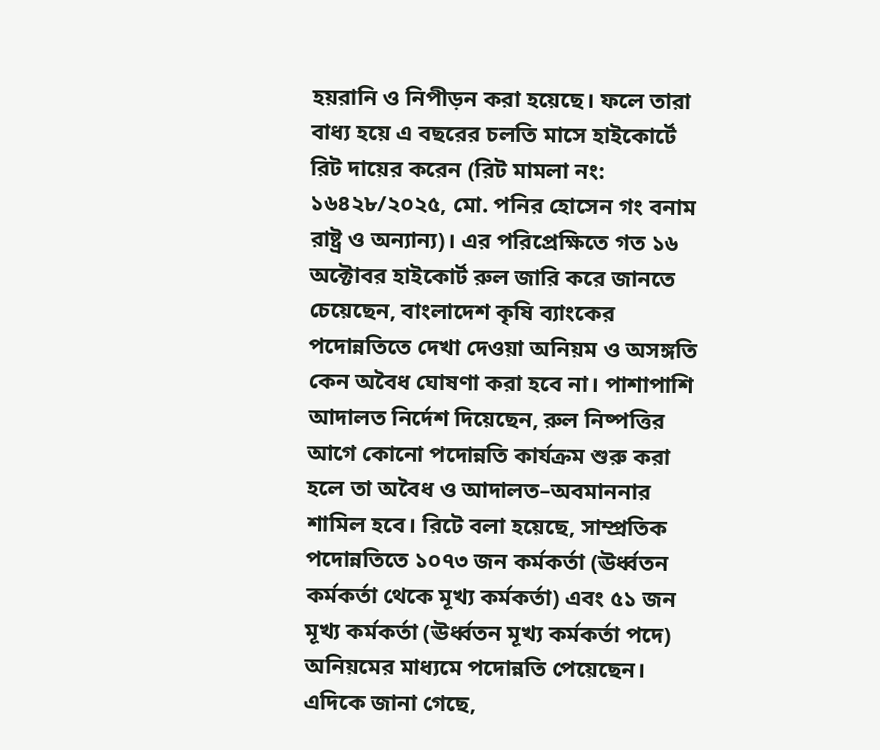হয়রানি ও নিপীড়ন করা হয়েছে। ফলে তারা বাধ্য হয়ে এ বছরের চলতি মাসে হাইকোর্টে রিট দায়ের করেন (রিট মামলা নং: ১৬৪২৮/২০২৫, মো. পনির হোসেন গং বনাম রাষ্ট্র ও অন্যান্য)। এর পরিপ্রেক্ষিতে গত ১৬ অক্টোবর হাইকোর্ট রুল জারি করে জানতে চেয়েছেন, বাংলাদেশ কৃষি ব্যাংকের পদোন্নতিতে দেখা দেওয়া অনিয়ম ও অসঙ্গতি কেন অবৈধ ঘোষণা করা হবে না। পাশাপাশি আদালত নির্দেশ দিয়েছেন, রুল নিষ্পত্তির আগে কোনো পদোন্নতি কার্যক্রম শুরু করা হলে তা অবৈধ ও আদালত–অবমাননার শামিল হবে। রিটে বলা হয়েছে, সাম্প্রতিক পদোন্নতিতে ১০৭৩ জন কর্মকর্তা (ঊর্ধ্বতন কর্মকর্তা থেকে মূখ্য কর্মকর্তা) এবং ৫১ জন মূখ্য কর্মকর্তা (ঊর্ধ্বতন মূখ্য কর্মকর্তা পদে) অনিয়মের মাধ্যমে পদোন্নতি পেয়েছেন। এদিকে জানা গেছে,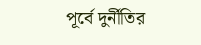পূর্বে দুর্নীতির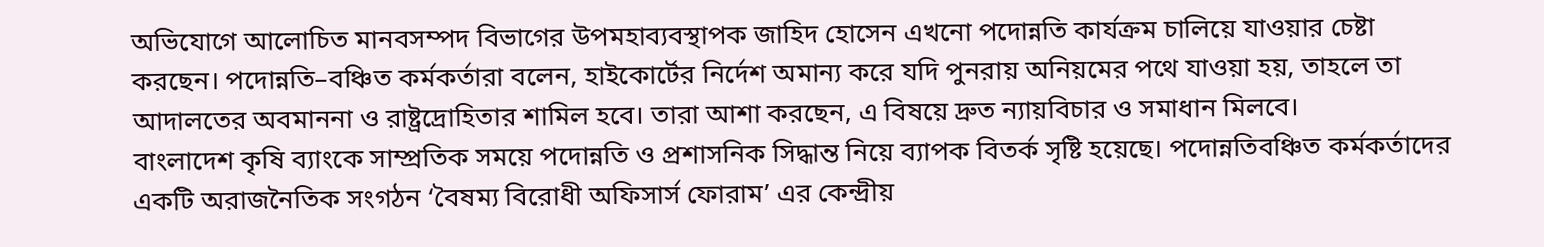অভিযোগে আলোচিত মানবসম্পদ বিভাগের উপমহাব্যবস্থাপক জাহিদ হোসেন এখনো পদোন্নতি কার্যক্রম চালিয়ে যাওয়ার চেষ্টা করছেন। পদোন্নতি–বঞ্চিত কর্মকর্তারা বলেন, হাইকোর্টের নির্দেশ অমান্য করে যদি পুনরায় অনিয়মের পথে যাওয়া হয়, তাহলে তা আদালতের অবমাননা ও রাষ্ট্রদ্রোহিতার শামিল হবে। তারা আশা করছেন, এ বিষয়ে দ্রুত ন্যায়বিচার ও সমাধান মিলবে।
বাংলাদেশ কৃষি ব্যাংকে সাম্প্রতিক সময়ে পদোন্নতি ও প্রশাসনিক সিদ্ধান্ত নিয়ে ব্যাপক বিতর্ক সৃষ্টি হয়েছে। পদোন্নতিবঞ্চিত কর্মকর্তাদের একটি অরাজনৈতিক সংগঠন ‘বৈষম্য বিরোধী অফিসার্স ফোরাম’ এর কেন্দ্রীয়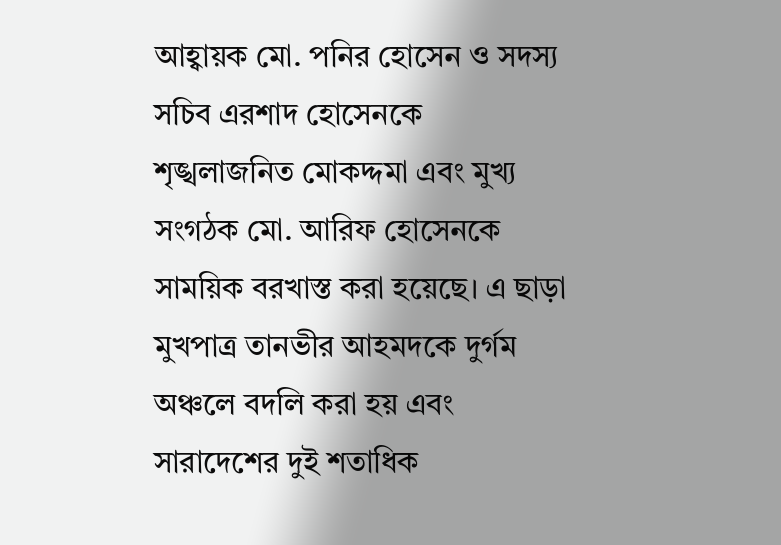আহ্বায়ক মো. পনির হোসেন ও সদস্য সচিব এরশাদ হোসেনকে শৃঙ্খলাজনিত মোকদ্দমা এবং মুখ্য সংগঠক মো. আরিফ হোসেনকে সাময়িক বরখাস্ত করা হয়েছে। এ ছাড়া মুখপাত্র তানভীর আহমদকে দুর্গম অঞ্চলে বদলি করা হয় এবং সারাদেশের দুই শতাধিক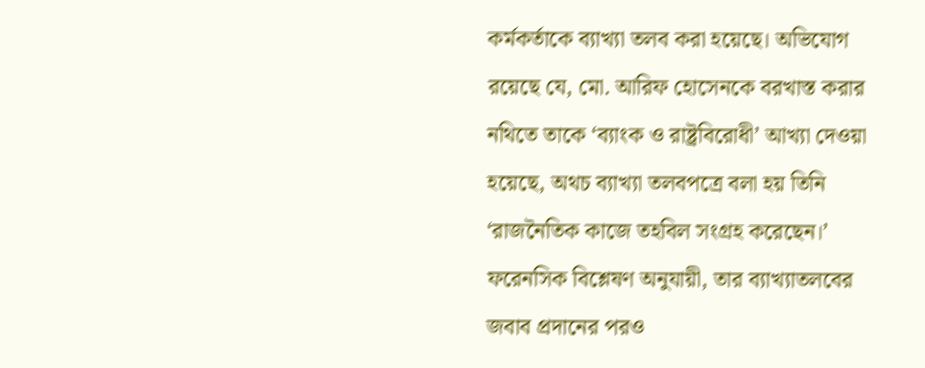কর্মকর্তাকে ব্যাখ্যা তলব করা হয়েছে। অভিযোগ রয়েছে যে, মো. আরিফ হোসেনকে বরখাস্ত করার নথিতে তাকে ‘ব্যাংক ও রাষ্ট্রবিরোধী’ আখ্যা দেওয়া হয়েছে, অথচ ব্যাখ্যা তলবপত্রে বলা হয় তিনি ‘রাজনৈতিক কাজে তহবিল সংগ্রহ করেছেন।’ ফরেনসিক বিশ্লেষণ অনুযায়ী, তার ব্যাখ্যাতলবের জবাব প্রদানের পরও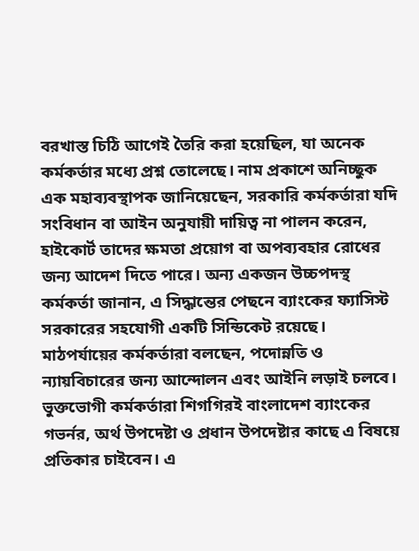বরখাস্ত চিঠি আগেই তৈরি করা হয়েছিল, যা অনেক কর্মকর্তার মধ্যে প্রশ্ন তোলেছে। নাম প্রকাশে অনিচ্ছুক এক মহাব্যবস্থাপক জানিয়েছেন, সরকারি কর্মকর্তারা যদি সংবিধান বা আইন অনুযায়ী দায়িত্ব না পালন করেন, হাইকোর্ট তাদের ক্ষমতা প্রয়োগ বা অপব্যবহার রোধের জন্য আদেশ দিতে পারে। অন্য একজন উচ্চপদস্থ কর্মকর্তা জানান, এ সিদ্ধান্তের পেছনে ব্যাংকের ফ্যাসিস্ট সরকারের সহযোগী একটি সিন্ডিকেট রয়েছে। মাঠপর্যায়ের কর্মকর্তারা বলছেন, পদোন্নতি ও ন্যায়বিচারের জন্য আন্দোলন এবং আইনি লড়াই চলবে। ভুক্তভোগী কর্মকর্তারা শিগগিরই বাংলাদেশ ব্যাংকের গভর্নর, অর্থ উপদেষ্টা ও প্রধান উপদেষ্টার কাছে এ বিষয়ে প্রতিকার চাইবেন। এ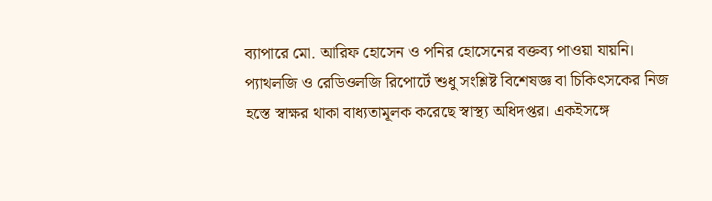ব্যাপারে মো. আরিফ হোসেন ও পনির হোসেনের বক্তব্য পাওয়া যায়নি।
প্যাথলজি ও রেডিওলজি রিপোর্টে শুধু সংশ্লিষ্ট বিশেষজ্ঞ বা চিকিৎসকের নিজ হস্তে স্বাক্ষর থাকা বাধ্যতামূলক করেছে স্বাস্থ্য অধিদপ্তর। একইসঙ্গে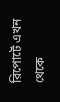রিপোর্টে এখন থেকে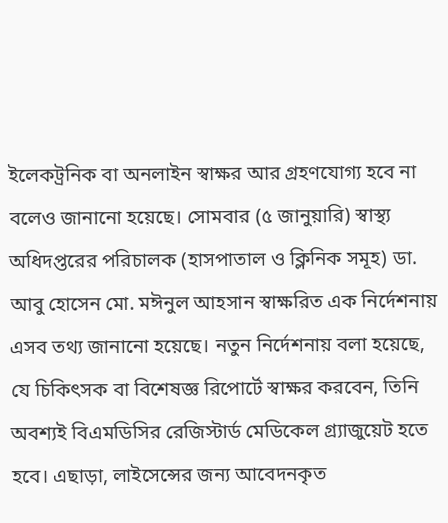ইলেকট্রনিক বা অনলাইন স্বাক্ষর আর গ্রহণযোগ্য হবে না বলেও জানানো হয়েছে। সোমবার (৫ জানুয়ারি) স্বাস্থ্য অধিদপ্তরের পরিচালক (হাসপাতাল ও ক্লিনিক সমূহ) ডা. আবু হোসেন মো. মঈনুল আহসান স্বাক্ষরিত এক নির্দেশনায় এসব তথ্য জানানো হয়েছে। নতুন নির্দেশনায় বলা হয়েছে, যে চিকিৎসক বা বিশেষজ্ঞ রিপোর্টে স্বাক্ষর করবেন, তিনি অবশ্যই বিএমডিসির রেজিস্টার্ড মেডিকেল গ্র্যাজুয়েট হতে হবে। এছাড়া, লাইসেন্সের জন্য আবেদনকৃত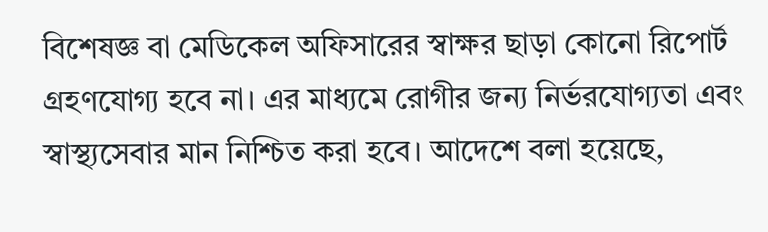বিশেষজ্ঞ বা মেডিকেল অফিসারের স্বাক্ষর ছাড়া কোনো রিপোর্ট গ্রহণযোগ্য হবে না। এর মাধ্যমে রোগীর জন্য নির্ভরযোগ্যতা এবং স্বাস্থ্যসেবার মান নিশ্চিত করা হবে। আদেশে বলা হয়েছে,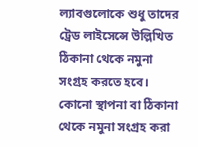ল্যাবগুলোকে শুধু তাদের ট্রেড লাইসেন্সে উল্লিখিত ঠিকানা থেকে নমুনা সংগ্রহ করতে হবে। কোনো স্থাপনা বা ঠিকানা থেকে নমুনা সংগ্রহ করা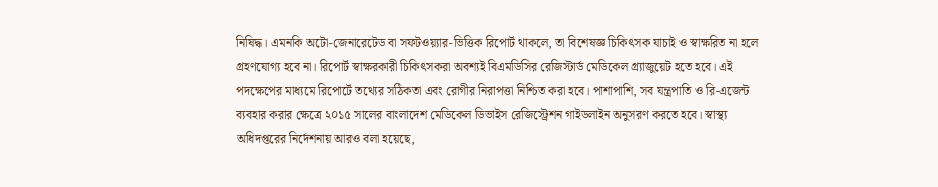নিষিদ্ধ। এমনকি অটো-জেনারেটেড বা সফটওয়্যার-ভিত্তিক রিপোর্ট থাকলে, তা বিশেষজ্ঞ চিকিৎসক যাচাই ও স্বাক্ষরিত না হলে গ্রহণযোগ্য হবে না। রিপোর্ট স্বাক্ষরকারী চিকিৎসকরা অবশ্যই বিএমডিসির রেজিস্টার্ড মেডিকেল গ্র্যাজুয়েট হতে হবে। এই পদক্ষেপের মাধ্যমে রিপোর্টে তথ্যের সঠিকতা এবং রোগীর নিরাপত্তা নিশ্চিত করা হবে। পাশাপাশি, সব যন্ত্রপাতি ও রি-এজেন্ট ব্যবহার করার ক্ষেত্রে ২০১৫ সালের বাংলাদেশ মেডিকেল ডিভাইস রেজিস্ট্রেশন গাইডলাইন অনুসরণ করতে হবে। স্বাস্থ্য অধিদপ্তরের নির্দেশনায় আরও বলা হয়েছে,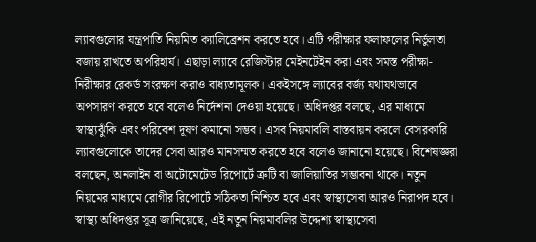ল্যাবগুলোর যন্ত্রপাতি নিয়মিত ক্যালিব্রেশন করতে হবে। এটি পরীক্ষার ফলাফলের নির্ভুলতা বজায় রাখতে অপরিহার্য। এছাড়া ল্যাবে রেজিস্টার মেইনটেইন করা এবং সমস্ত পরীক্ষা-নিরীক্ষার রেকর্ড সংরক্ষণ করাও বাধ্যতামূলক। একইসঙ্গে ল্যাবের বর্জ্য যথাযথভাবে অপসারণ করতে হবে বলেও নির্দেশনা দেওয়া হয়েছে। অধিদপ্তর বলছে, এর মাধ্যমে স্বাস্থ্যঝুঁকি এবং পরিবেশ দূষণ কমানো সম্ভব। এসব নিয়মাবলি বাস্তবায়ন করলে বেসরকারি ল্যাবগুলোকে তাদের সেবা আরও মানসম্মত করতে হবে বলেও জানানো হয়েছে। বিশেষজ্ঞরা বলছেন, অনলাইন বা অটোমেটেড রিপোর্টে ত্রুটি বা জালিয়াতির সম্ভাবনা থাকে। নতুন নিয়মের মাধ্যমে রোগীর রিপোর্টে সঠিকতা নিশ্চিত হবে এবং স্বাস্থ্যসেবা আরও নিরাপদ হবে। স্বাস্থ্য অধিদপ্তর সূত্র জানিয়েছে, এই নতুন নিয়মাবলির উদ্দেশ্য স্বাস্থ্যসেবা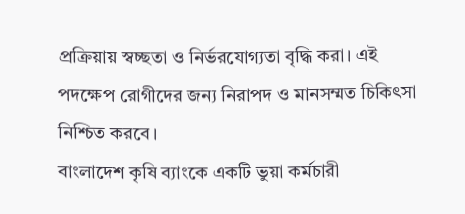প্রক্রিয়ায় স্বচ্ছতা ও নির্ভরযোগ্যতা বৃদ্ধি করা। এই পদক্ষেপ রোগীদের জন্য নিরাপদ ও মানসম্মত চিকিৎসা নিশ্চিত করবে।
বাংলাদেশ কৃষি ব্যাংকে একটি ভুয়া কর্মচারী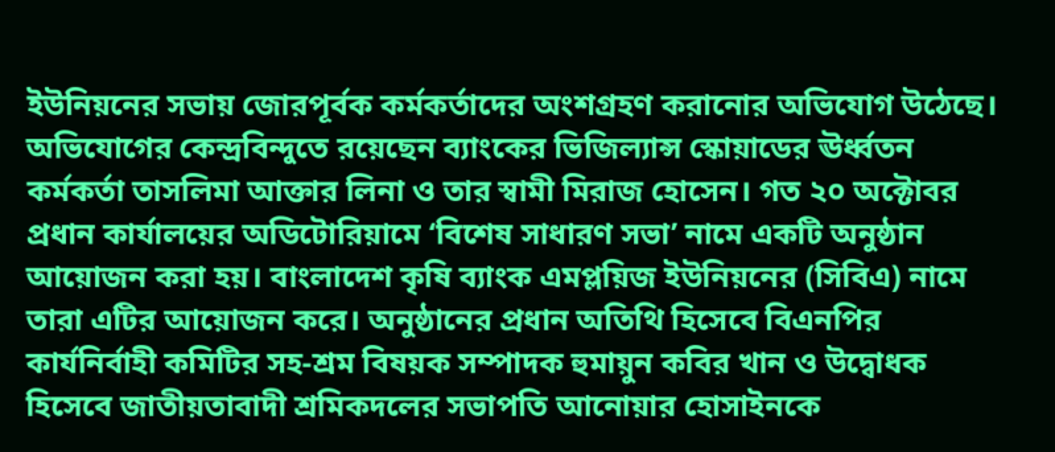ইউনিয়নের সভায় জোরপূর্বক কর্মকর্তাদের অংশগ্রহণ করানোর অভিযোগ উঠেছে। অভিযোগের কেন্দ্রবিন্দুতে রয়েছেন ব্যাংকের ভিজিল্যান্স স্কোয়াডের ঊর্ধ্বতন কর্মকর্তা তাসলিমা আক্তার লিনা ও তার স্বামী মিরাজ হোসেন। গত ২০ অক্টোবর প্রধান কার্যালয়ের অডিটোরিয়ামে ‘বিশেষ সাধারণ সভা’ নামে একটি অনুষ্ঠান আয়োজন করা হয়। বাংলাদেশ কৃষি ব্যাংক এমপ্লয়িজ ইউনিয়নের (সিবিএ) নামে তারা এটির আয়োজন করে। অনুষ্ঠানের প্রধান অতিথি হিসেবে বিএনপির কার্যনির্বাহী কমিটির সহ-শ্রম বিষয়ক সম্পাদক হুমায়ুন কবির খান ও উদ্বোধক হিসেবে জাতীয়তাবাদী শ্রমিকদলের সভাপতি আনোয়ার হোসাইনকে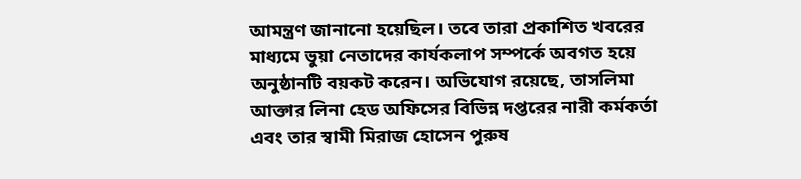আমন্ত্রণ জানানো হয়েছিল। তবে তারা প্রকাশিত খবরের মাধ্যমে ভুয়া নেতাদের কার্যকলাপ সম্পর্কে অবগত হয়ে অনুষ্ঠানটি বয়কট করেন। অভিযোগ রয়েছে, তাসলিমা আক্তার লিনা হেড অফিসের বিভিন্ন দপ্তরের নারী কর্মকর্তা এবং তার স্বামী মিরাজ হোসেন পুরুষ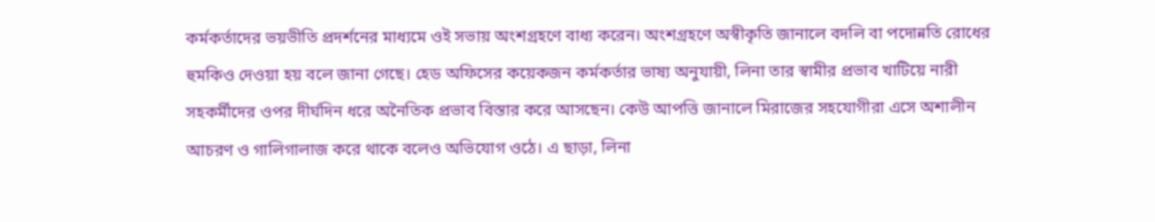কর্মকর্তাদের ভয়ভীতি প্রদর্শনের মাধ্যমে ওই সভায় অংশগ্রহণে বাধ্য করেন। অংশগ্রহণে অস্বীকৃতি জানালে বদলি বা পদোন্নতি রোধের হুমকিও দেওয়া হয় বলে জানা গেছে। হেড অফিসের কয়েকজন কর্মকর্তার ভাষ্য অনুযায়ী, লিনা তার স্বামীর প্রভাব খাটিয়ে নারী সহকর্মীদের ওপর দীর্ঘদিন ধরে অনৈতিক প্রভাব বিস্তার করে আসছেন। কেউ আপত্তি জানালে মিরাজের সহযোগীরা এসে অশালীন আচরণ ও গালিগালাজ করে থাকে বলেও অভিযোগ ওঠে। এ ছাড়া, লিনা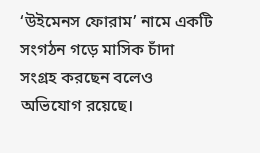‘উইমেনস ফোরাম’ নামে একটি সংগঠন গড়ে মাসিক চাঁদা সংগ্রহ করছেন বলেও অভিযোগ রয়েছে।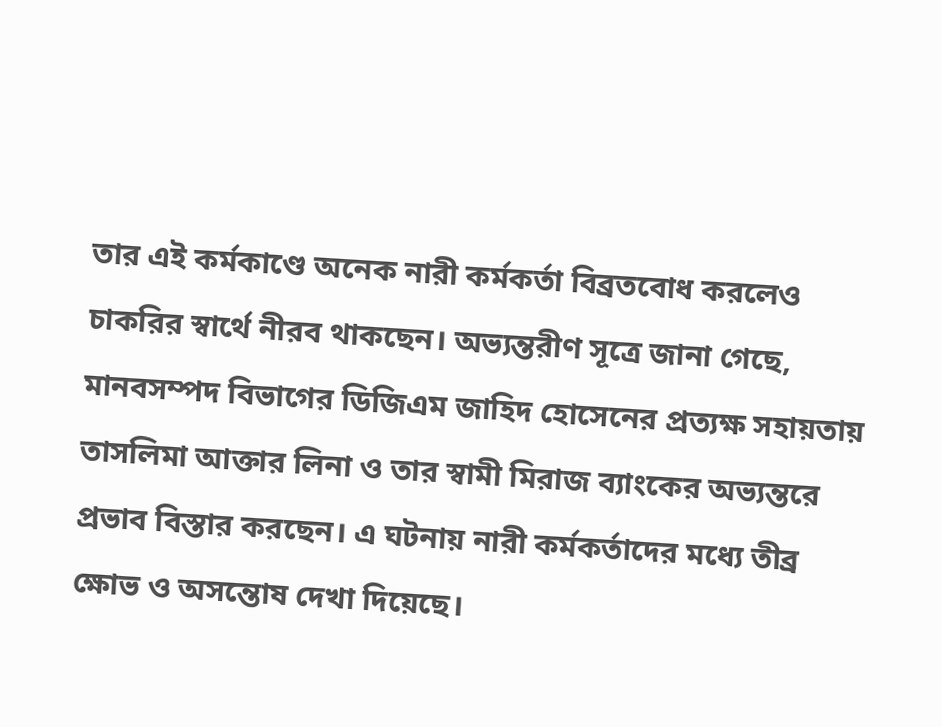তার এই কর্মকাণ্ডে অনেক নারী কর্মকর্তা বিব্রতবোধ করলেও চাকরির স্বার্থে নীরব থাকছেন। অভ্যন্তরীণ সূত্রে জানা গেছে, মানবসম্পদ বিভাগের ডিজিএম জাহিদ হোসেনের প্রত্যক্ষ সহায়তায় তাসলিমা আক্তার লিনা ও তার স্বামী মিরাজ ব্যাংকের অভ্যন্তরে প্রভাব বিস্তার করছেন। এ ঘটনায় নারী কর্মকর্তাদের মধ্যে তীব্র ক্ষোভ ও অসন্তোষ দেখা দিয়েছে।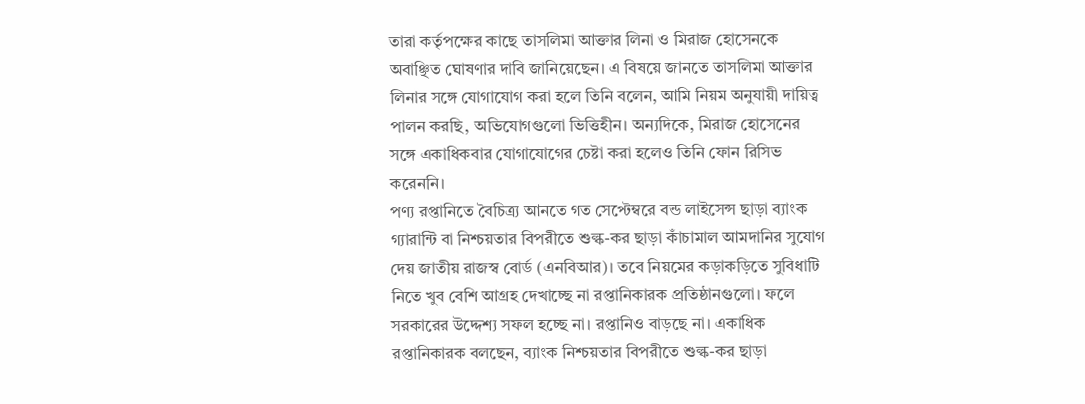তারা কর্তৃপক্ষের কাছে তাসলিমা আক্তার লিনা ও মিরাজ হোসেনকে অবাঞ্ছিত ঘোষণার দাবি জানিয়েছেন। এ বিষয়ে জানতে তাসলিমা আক্তার লিনার সঙ্গে যোগাযোগ করা হলে তিনি বলেন, আমি নিয়ম অনুযায়ী দায়িত্ব পালন করছি, অভিযোগগুলো ভিত্তিহীন। অন্যদিকে, মিরাজ হোসেনের সঙ্গে একাধিকবার যোগাযোগের চেষ্টা করা হলেও তিনি ফোন রিসিভ করেননি।
পণ্য রপ্তানিতে বৈচিত্র্য আনতে গত সেপ্টেম্বরে বন্ড লাইসেন্স ছাড়া ব্যাংক গ্যারান্টি বা নিশ্চয়তার বিপরীতে শুল্ক-কর ছাড়া কাঁচামাল আমদানির সুযোগ দেয় জাতীয় রাজস্ব বোর্ড (এনবিআর)। তবে নিয়মের কড়াকড়িতে সুবিধাটি নিতে খুব বেশি আগ্রহ দেখাচ্ছে না রপ্তানিকারক প্রতিষ্ঠানগুলো। ফলে সরকারের উদ্দেশ্য সফল হচ্ছে না। রপ্তানিও বাড়ছে না। একাধিক রপ্তানিকারক বলছেন, ব্যাংক নিশ্চয়তার বিপরীতে শুল্ক-কর ছাড়া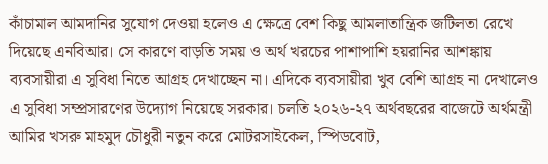কাঁচামাল আমদানির সুযোগ দেওয়া হলেও এ ক্ষেত্রে বেশ কিছু আমলাতান্ত্রিক জটিলতা রেখে দিয়েছে এনবিআর। সে কারণে বাড়তি সময় ও অর্থ খরচের পাশাপাশি হয়রানির আশঙ্কায় ব্যবসায়ীরা এ সুবিধা নিতে আগ্রহ দেখাচ্ছেন না। এদিকে ব্যবসায়ীরা খুব বেশি আগ্রহ না দেখালেও এ সুবিধা সম্প্রসারণের উদ্যোগ নিয়েছে সরকার। চলতি ২০২৬-২৭ অর্থবছরের বাজেটে অর্থমন্ত্রী আমির খসরু মাহমুদ চৌধুরী নতুন করে মোটরসাইকেল, স্পিডবোট,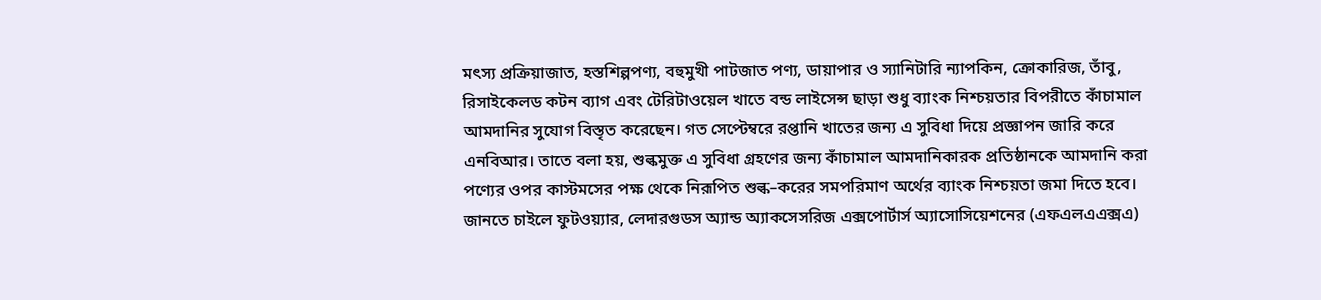মৎস্য প্রক্রিয়াজাত, হস্তশিল্পপণ্য, বহুমুখী পাটজাত পণ্য, ডায়াপার ও স্যানিটারি ন্যাপকিন, ক্রোকারিজ, তাঁবু, রিসাইকেলড কটন ব্যাগ এবং টেরিটাওয়েল খাতে বন্ড লাইসেন্স ছাড়া শুধু ব্যাংক নিশ্চয়তার বিপরীতে কাঁচামাল আমদানির সুযোগ বিস্তৃত করেছেন। গত সেপ্টেম্বরে রপ্তানি খাতের জন্য এ সুবিধা দিয়ে প্রজ্ঞাপন জারি করে এনবিআর। তাতে বলা হয়, শুল্কমুক্ত এ সুবিধা গ্রহণের জন্য কাঁচামাল আমদানিকারক প্রতিষ্ঠানকে আমদানি করা পণ্যের ওপর কাস্টমসের পক্ষ থেকে নিরূপিত শুল্ক–করের সমপরিমাণ অর্থের ব্যাংক নিশ্চয়তা জমা দিতে হবে। জানতে চাইলে ফুটওয়্যার, লেদারগুডস অ্যান্ড অ্যাকসেসরিজ এক্সপোর্টার্স অ্যাসোসিয়েশনের (এফএলএএক্সএ)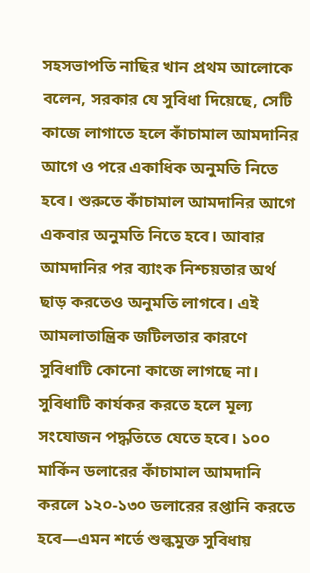সহসভাপতি নাছির খান প্রথম আলোকে বলেন, সরকার যে সুবিধা দিয়েছে, সেটি কাজে লাগাতে হলে কাঁচামাল আমদানির আগে ও পরে একাধিক অনুমতি নিতে হবে। শুরুতে কাঁচামাল আমদানির আগে একবার অনুমতি নিতে হবে। আবার আমদানির পর ব্যাংক নিশ্চয়তার অর্থ ছাড় করতেও অনুমতি লাগবে। এই আমলাতান্ত্রিক জটিলতার কারণে সুবিধাটি কোনো কাজে লাগছে না। সুবিধাটি কার্যকর করতে হলে মূল্য সংযোজন পদ্ধতিতে যেতে হবে। ১০০ মার্কিন ডলারের কাঁচামাল আমদানি করলে ১২০-১৩০ ডলারের রপ্তানি করতে হবে—এমন শর্তে শুল্কমুক্ত সুবিধায়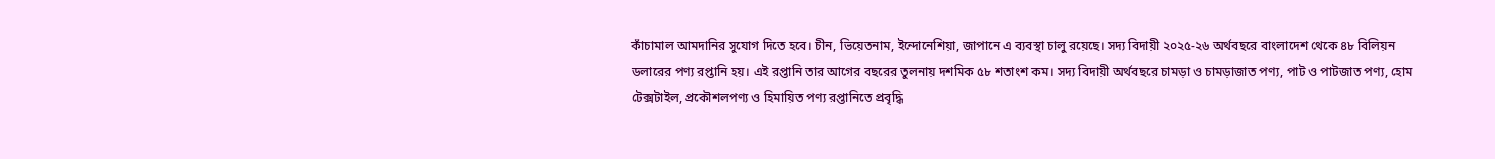কাঁচামাল আমদানির সুযোগ দিতে হবে। চীন, ভিয়েতনাম, ইন্দোনেশিয়া, জাপানে এ ব্যবস্থা চালু রয়েছে। সদ্য বিদায়ী ২০২৫-২৬ অর্থবছরে বাংলাদেশ থেকে ৪৮ বিলিয়ন ডলারের পণ্য রপ্তানি হয়। এই রপ্তানি তার আগের বছরের তুলনায় দশমিক ৫৮ শতাংশ কম। সদ্য বিদায়ী অর্থবছরে চামড়া ও চামড়াজাত পণ্য, পাট ও পাটজাত পণ্য, হোম টেক্সটাইল, প্রকৌশলপণ্য ও হিমায়িত পণ্য রপ্তানিতে প্রবৃদ্ধি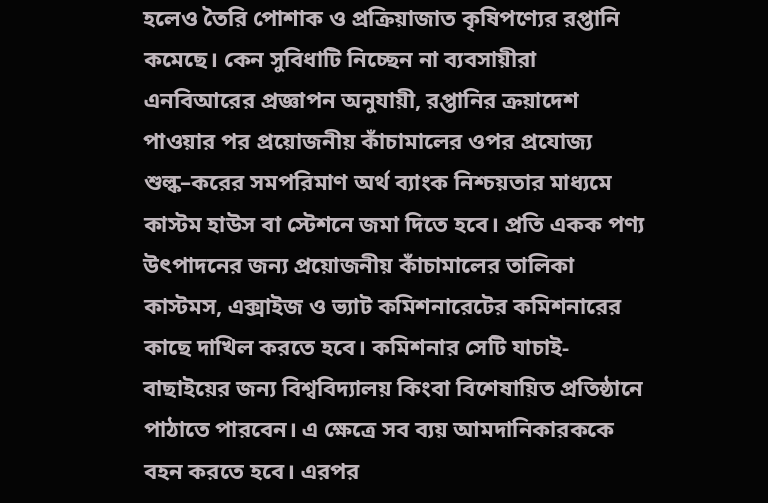হলেও তৈরি পোশাক ও প্রক্রিয়াজাত কৃষিপণ্যের রপ্তানি কমেছে। কেন সুবিধাটি নিচ্ছেন না ব্যবসায়ীরা এনবিআরের প্রজ্ঞাপন অনুযায়ী, রপ্তানির ক্রয়াদেশ পাওয়ার পর প্রয়োজনীয় কাঁচামালের ওপর প্রযোজ্য শুল্ক–করের সমপরিমাণ অর্থ ব্যাংক নিশ্চয়তার মাধ্যমে কাস্টম হাউস বা স্টেশনে জমা দিতে হবে। প্রতি একক পণ্য উৎপাদনের জন্য প্রয়োজনীয় কাঁচামালের তালিকা কাস্টমস, এক্সাইজ ও ভ্যাট কমিশনারেটের কমিশনারের কাছে দাখিল করতে হবে। কমিশনার সেটি যাচাই-বাছাইয়ের জন্য বিশ্ববিদ্যালয় কিংবা বিশেষায়িত প্রতিষ্ঠানে পাঠাতে পারবেন। এ ক্ষেত্রে সব ব্যয় আমদানিকারককে বহন করতে হবে। এরপর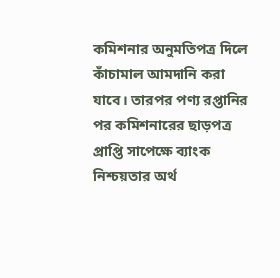কমিশনার অনুমতিপত্র দিলে কাঁচামাল আমদানি করা যাবে। তারপর পণ্য রপ্তানির পর কমিশনারের ছাড়পত্র প্রাপ্তি সাপেক্ষে ব্যাংক নিশ্চয়তার অর্থ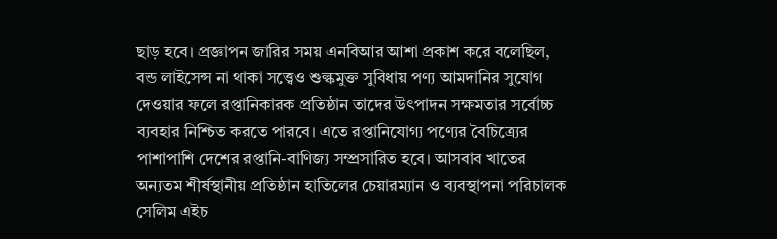ছাড় হবে। প্রজ্ঞাপন জারির সময় এনবিআর আশা প্রকাশ করে বলেছিল, বন্ড লাইসেন্স না থাকা সত্ত্বেও শুল্কমুক্ত সুবিধায় পণ্য আমদানির সুযোগ দেওয়ার ফলে রপ্তানিকারক প্রতিষ্ঠান তাদের উৎপাদন সক্ষমতার সর্বোচ্চ ব্যবহার নিশ্চিত করতে পারবে। এতে রপ্তানিযোগ্য পণ্যের বৈচিত্র্যের পাশাপাশি দেশের রপ্তানি-বাণিজ্য সম্প্রসারিত হবে। আসবাব খাতের অন্যতম শীর্ষস্থানীয় প্রতিষ্ঠান হাতিলের চেয়ারম্যান ও ব্যবস্থাপনা পরিচালক সেলিম এইচ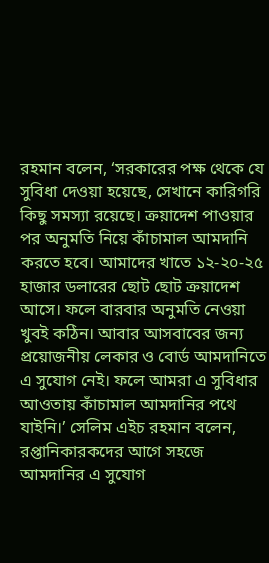রহমান বলেন, ‘সরকারের পক্ষ থেকে যে সুবিধা দেওয়া হয়েছে, সেখানে কারিগরি কিছু সমস্যা রয়েছে। ক্রয়াদেশ পাওয়ার পর অনুমতি নিয়ে কাঁচামাল আমদানি করতে হবে। আমাদের খাতে ১২-২০-২৫ হাজার ডলারের ছোট ছোট ক্রয়াদেশ আসে। ফলে বারবার অনুমতি নেওয়া খুবই কঠিন। আবার আসবাবের জন্য প্রয়োজনীয় লেকার ও বোর্ড আমদানিতে এ সুযোগ নেই। ফলে আমরা এ সুবিধার আওতায় কাঁচামাল আমদানির পথে যাইনি।’ সেলিম এইচ রহমান বলেন, রপ্তানিকারকদের আগে সহজে আমদানির এ সুযোগ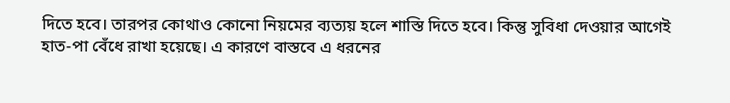দিতে হবে। তারপর কোথাও কোনো নিয়মের ব্যত্যয় হলে শাস্তি দিতে হবে। কিন্তু সুবিধা দেওয়ার আগেই হাত-পা বেঁধে রাখা হয়েছে। এ কারণে বাস্তবে এ ধরনের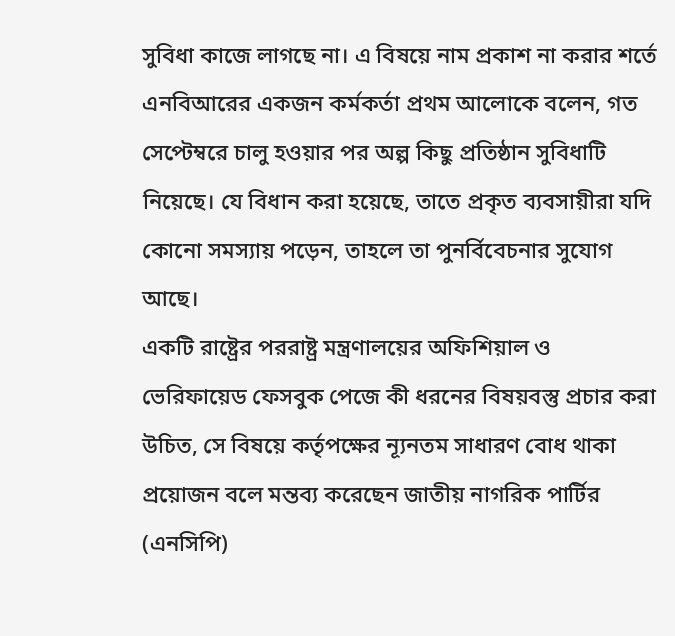সুবিধা কাজে লাগছে না। এ বিষয়ে নাম প্রকাশ না করার শর্তে এনবিআরের একজন কর্মকর্তা প্রথম আলোকে বলেন, গত সেপ্টেম্বরে চালু হওয়ার পর অল্প কিছু প্রতিষ্ঠান সুবিধাটি নিয়েছে। যে বিধান করা হয়েছে, তাতে প্রকৃত ব্যবসায়ীরা যদি কোনো সমস্যায় পড়েন, তাহলে তা পুনর্বিবেচনার সুযোগ আছে।
একটি রাষ্ট্রের পররাষ্ট্র মন্ত্রণালয়ের অফিশিয়াল ও ভেরিফায়েড ফেসবুক পেজে কী ধরনের বিষয়বস্তু প্রচার করা উচিত, সে বিষয়ে কর্তৃপক্ষের ন্যূনতম সাধারণ বোধ থাকা প্রয়োজন বলে মন্তব্য করেছেন জাতীয় নাগরিক পার্টির (এনসিপি)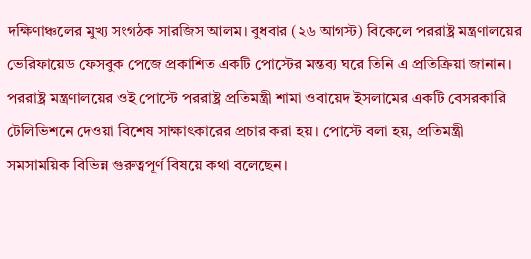দক্ষিণাঞ্চলের মুখ্য সংগঠক সারজিস আলম। বুধবার (২৬ আগস্ট) বিকেলে পররাষ্ট্র মন্ত্রণালয়ের ভেরিফায়েড ফেসবুক পেজে প্রকাশিত একটি পোস্টের মন্তব্য ঘরে তিনি এ প্রতিক্রিয়া জানান। পররাষ্ট্র মন্ত্রণালয়ের ওই পোস্টে পররাষ্ট্র প্রতিমন্ত্রী শামা ওবায়েদ ইসলামের একটি বেসরকারি টেলিভিশনে দেওয়া বিশেষ সাক্ষাৎকারের প্রচার করা হয়। পোস্টে বলা হয়, প্রতিমন্ত্রী সমসাময়িক বিভিন্ন গুরুত্বপূর্ণ বিষয়ে কথা বলেছেন।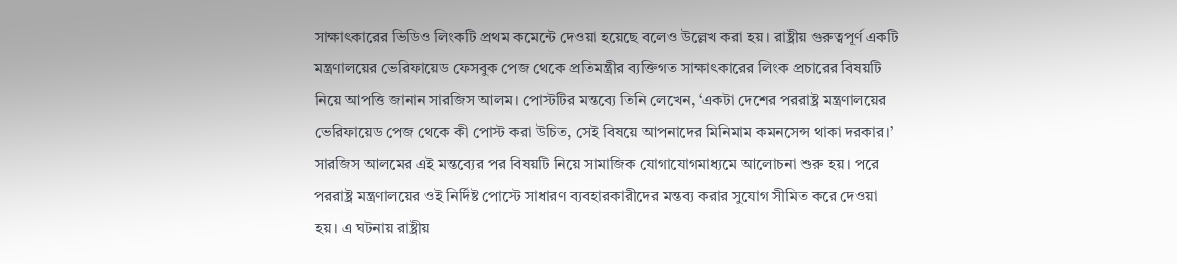সাক্ষাৎকারের ভিডিও লিংকটি প্রথম কমেন্টে দেওয়া হয়েছে বলেও উল্লেখ করা হয়। রাষ্ট্রীয় গুরুত্বপূর্ণ একটি মন্ত্রণালয়ের ভেরিফায়েড ফেসবুক পেজ থেকে প্রতিমন্ত্রীর ব্যক্তিগত সাক্ষাৎকারের লিংক প্রচারের বিষয়টি নিয়ে আপত্তি জানান সারজিস আলম। পোস্টটির মন্তব্যে তিনি লেখেন, ‘একটা দেশের পররাষ্ট্র মন্ত্রণালয়ের ভেরিফায়েড পেজ থেকে কী পোস্ট করা উচিত, সেই বিষয়ে আপনাদের মিনিমাম কমনসেন্স থাকা দরকার।’ সারজিস আলমের এই মন্তব্যের পর বিষয়টি নিয়ে সামাজিক যোগাযোগমাধ্যমে আলোচনা শুরু হয়। পরে পররাষ্ট্র মন্ত্রণালয়ের ওই নির্দিষ্ট পোস্টে সাধারণ ব্যবহারকারীদের মন্তব্য করার সুযোগ সীমিত করে দেওয়া হয়। এ ঘটনায় রাষ্ট্রীয়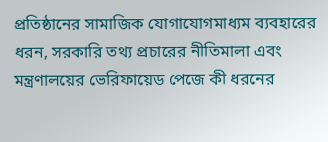প্রতিষ্ঠানের সামাজিক যোগাযোগমাধ্যম ব্যবহারের ধরন, সরকারি তথ্য প্রচারের নীতিমালা এবং মন্ত্রণালয়ের ভেরিফায়েড পেজে কী ধরনের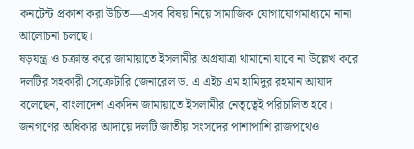কনটেন্ট প্রকাশ করা উচিত—এসব বিষয় নিয়ে সামাজিক যোগাযোগমাধ্যমে নানা আলোচনা চলছে।
ষড়যন্ত্র ও চক্রান্ত করে জামায়াতে ইসলামীর অগ্রযাত্রা থামানো যাবে না উল্লেখ করে দলটির সহকারী সেক্রেটারি জেনারেল ড. এ এইচ এম হামিদুর রহমান আযাদ বলেছেন, বাংলাদেশ একদিন জামায়াতে ইসলামীর নেতৃত্বেই পরিচালিত হবে। জনগণের অধিকার আদায়ে দলটি জাতীয় সংসদের পাশাপাশি রাজপথেও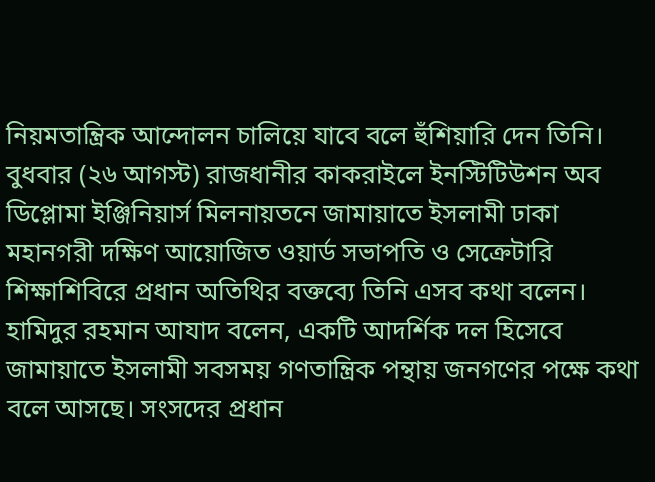নিয়মতান্ত্রিক আন্দোলন চালিয়ে যাবে বলে হুঁশিয়ারি দেন তিনি। বুধবার (২৬ আগস্ট) রাজধানীর কাকরাইলে ইনস্টিটিউশন অব ডিপ্লোমা ইঞ্জিনিয়ার্স মিলনায়তনে জামায়াতে ইসলামী ঢাকা মহানগরী দক্ষিণ আয়োজিত ওয়ার্ড সভাপতি ও সেক্রেটারি শিক্ষাশিবিরে প্রধান অতিথির বক্তব্যে তিনি এসব কথা বলেন। হামিদুর রহমান আযাদ বলেন, একটি আদর্শিক দল হিসেবে জামায়াতে ইসলামী সবসময় গণতান্ত্রিক পন্থায় জনগণের পক্ষে কথা বলে আসছে। সংসদের প্রধান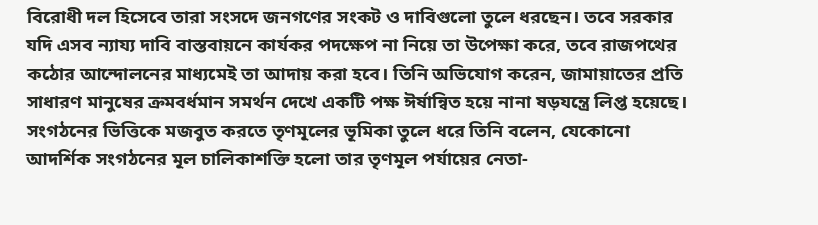বিরোধী দল হিসেবে তারা সংসদে জনগণের সংকট ও দাবিগুলো তুলে ধরছেন। তবে সরকার যদি এসব ন্যায্য দাবি বাস্তবায়নে কার্যকর পদক্ষেপ না নিয়ে তা উপেক্ষা করে, তবে রাজপথের কঠোর আন্দোলনের মাধ্যমেই তা আদায় করা হবে। তিনি অভিযোগ করেন, জামায়াতের প্রতি সাধারণ মানুষের ক্রমবর্ধমান সমর্থন দেখে একটি পক্ষ ঈর্ষান্বিত হয়ে নানা ষড়যন্ত্রে লিপ্ত হয়েছে। সংগঠনের ভিত্তিকে মজবুত করতে তৃণমূলের ভূমিকা তুলে ধরে তিনি বলেন, যেকোনো আদর্শিক সংগঠনের মূল চালিকাশক্তি হলো তার তৃণমূল পর্যায়ের নেতা-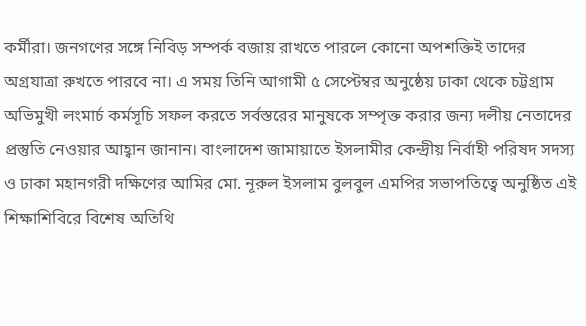কর্মীরা। জনগণের সঙ্গে নিবিড় সম্পর্ক বজায় রাখতে পারলে কোনো অপশক্তিই তাদের অগ্রযাত্রা রুখতে পারবে না। এ সময় তিনি আগামী ৫ সেপ্টেম্বর অনুষ্ঠেয় ঢাকা থেকে চট্টগ্রাম অভিমুখী লংমার্চ কর্মসূচি সফল করতে সর্বস্তরের মানুষকে সম্পৃক্ত করার জন্য দলীয় নেতাদের প্রস্তুতি নেওয়ার আহ্বান জানান। বাংলাদেশ জামায়াতে ইসলামীর কেন্দ্রীয় নির্বাহী পরিষদ সদস্য ও ঢাকা মহানগরী দক্ষিণের আমির মো. নূরুল ইসলাম বুলবুল এমপির সভাপতিত্বে অনুষ্ঠিত এই শিক্ষাশিবিরে বিশেষ অতিথি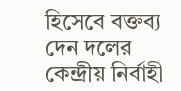হিসেবে বক্তব্য দেন দলের কেন্দ্রীয় নির্বাহী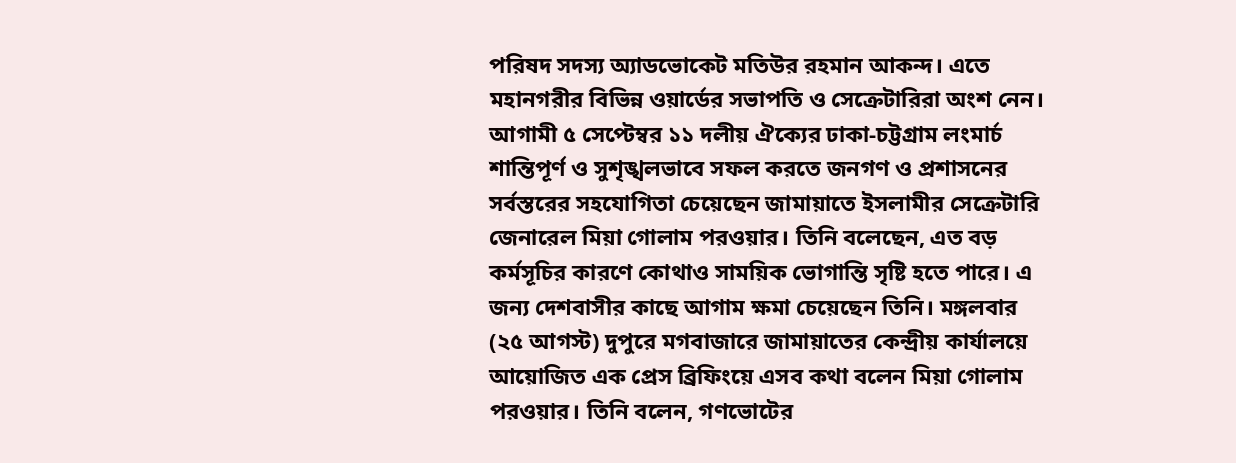পরিষদ সদস্য অ্যাডভোকেট মতিউর রহমান আকন্দ। এতে মহানগরীর বিভিন্ন ওয়ার্ডের সভাপতি ও সেক্রেটারিরা অংশ নেন।
আগামী ৫ সেপ্টেম্বর ১১ দলীয় ঐক্যের ঢাকা-চট্টগ্রাম লংমার্চ শান্তিপূর্ণ ও সুশৃঙ্খলভাবে সফল করতে জনগণ ও প্রশাসনের সর্বস্তরের সহযোগিতা চেয়েছেন জামায়াতে ইসলামীর সেক্রেটারি জেনারেল মিয়া গোলাম পরওয়ার। তিনি বলেছেন, এত বড় কর্মসূচির কারণে কোথাও সাময়িক ভোগান্তি সৃষ্টি হতে পারে। এ জন্য দেশবাসীর কাছে আগাম ক্ষমা চেয়েছেন তিনি। মঙ্গলবার (২৫ আগস্ট) দুপুরে মগবাজারে জামায়াতের কেন্দ্রীয় কার্যালয়ে আয়োজিত এক প্রেস ব্রিফিংয়ে এসব কথা বলেন মিয়া গোলাম পরওয়ার। তিনি বলেন, গণভোটের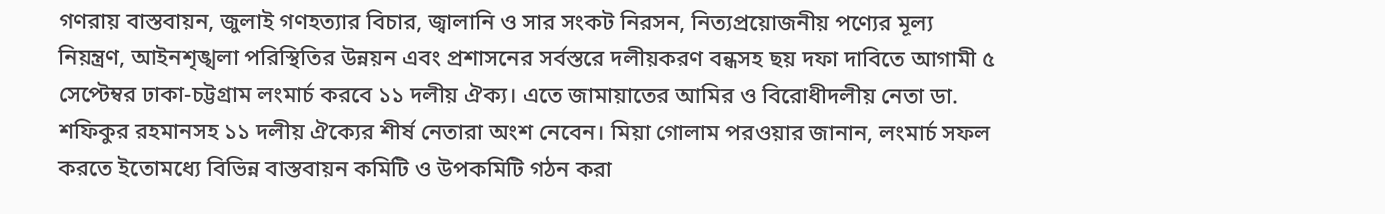গণরায় বাস্তবায়ন, জুলাই গণহত্যার বিচার, জ্বালানি ও সার সংকট নিরসন, নিত্যপ্রয়োজনীয় পণ্যের মূল্য নিয়ন্ত্রণ, আইনশৃঙ্খলা পরিস্থিতির উন্নয়ন এবং প্রশাসনের সর্বস্তরে দলীয়করণ বন্ধসহ ছয় দফা দাবিতে আগামী ৫ সেপ্টেম্বর ঢাকা-চট্টগ্রাম লংমার্চ করবে ১১ দলীয় ঐক্য। এতে জামায়াতের আমির ও বিরোধীদলীয় নেতা ডা. শফিকুর রহমানসহ ১১ দলীয় ঐক্যের শীর্ষ নেতারা অংশ নেবেন। মিয়া গোলাম পরওয়ার জানান, লংমার্চ সফল করতে ইতোমধ্যে বিভিন্ন বাস্তবায়ন কমিটি ও উপকমিটি গঠন করা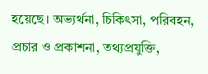হয়েছে। অভ্যর্থনা, চিকিৎসা, পরিবহন, প্রচার ও প্রকাশনা, তথ্যপ্রযুক্তি,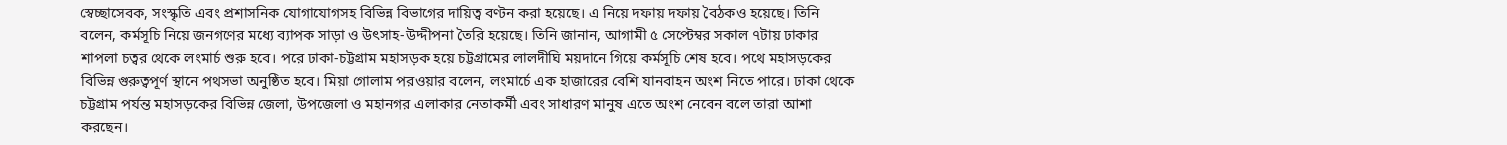স্বেচ্ছাসেবক, সংস্কৃতি এবং প্রশাসনিক যোগাযোগসহ বিভিন্ন বিভাগের দায়িত্ব বণ্টন করা হয়েছে। এ নিয়ে দফায় দফায় বৈঠকও হয়েছে। তিনি বলেন, কর্মসূচি নিয়ে জনগণের মধ্যে ব্যাপক সাড়া ও উৎসাহ-উদ্দীপনা তৈরি হয়েছে। তিনি জানান, আগামী ৫ সেপ্টেম্বর সকাল ৭টায় ঢাকার শাপলা চত্বর থেকে লংমার্চ শুরু হবে। পরে ঢাকা-চট্টগ্রাম মহাসড়ক হয়ে চট্টগ্রামের লালদীঘি ময়দানে গিয়ে কর্মসূচি শেষ হবে। পথে মহাসড়কের বিভিন্ন গুরুত্বপূর্ণ স্থানে পথসভা অনুষ্ঠিত হবে। মিয়া গোলাম পরওয়ার বলেন, লংমার্চে এক হাজারের বেশি যানবাহন অংশ নিতে পারে। ঢাকা থেকে চট্টগ্রাম পর্যন্ত মহাসড়কের বিভিন্ন জেলা, উপজেলা ও মহানগর এলাকার নেতাকর্মী এবং সাধারণ মানুষ এতে অংশ নেবেন বলে তারা আশা করছেন।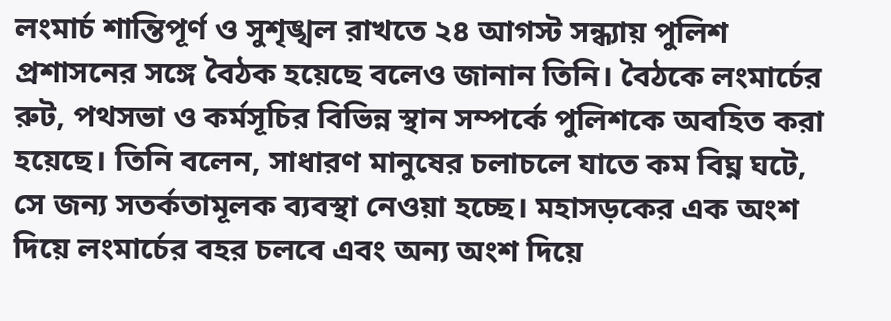লংমার্চ শান্তিপূর্ণ ও সুশৃঙ্খল রাখতে ২৪ আগস্ট সন্ধ্যায় পুলিশ প্রশাসনের সঙ্গে বৈঠক হয়েছে বলেও জানান তিনি। বৈঠকে লংমার্চের রুট, পথসভা ও কর্মসূচির বিভিন্ন স্থান সম্পর্কে পুলিশকে অবহিত করা হয়েছে। তিনি বলেন, সাধারণ মানুষের চলাচলে যাতে কম বিঘ্ন ঘটে, সে জন্য সতর্কতামূলক ব্যবস্থা নেওয়া হচ্ছে। মহাসড়কের এক অংশ দিয়ে লংমার্চের বহর চলবে এবং অন্য অংশ দিয়ে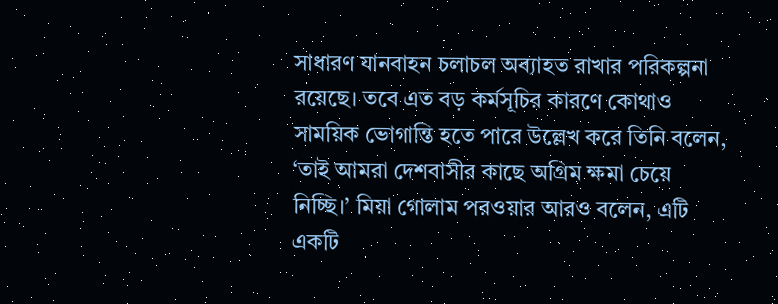সাধারণ যানবাহন চলাচল অব্যাহত রাখার পরিকল্পনা রয়েছে। তবে এত বড় কর্মসূচির কারণে কোথাও সাময়িক ভোগান্তি হতে পারে উল্লেখ করে তিনি বলেন, ‘তাই আমরা দেশবাসীর কাছে অগ্রিম ক্ষমা চেয়ে নিচ্ছি।’ মিয়া গোলাম পরওয়ার আরও বলেন, এটি একটি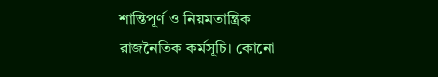শান্তিপূর্ণ ও নিয়মতান্ত্রিক রাজনৈতিক কর্মসূচি। কোনো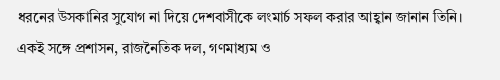ধরনের উসকানির সুযোগ না দিয়ে দেশবাসীকে লংমার্চ সফল করার আহ্বান জানান তিনি। একই সঙ্গে প্রশাসন, রাজনৈতিক দল, গণমাধ্যম ও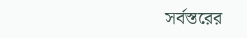সর্বস্তরের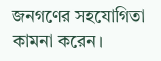জনগণের সহযোগিতা কামনা করেন।